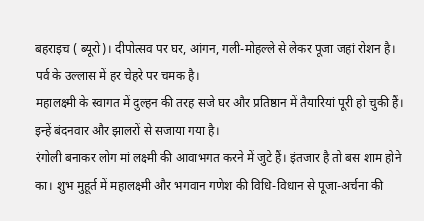बहराइच ( ब्यूरो)। दीपोत्सव पर घर, आंगन, गली-मोहल्ले से लेकर पूजा जहां रोशन है। पर्व के उल्लास में हर चेहरे पर चमक है।
महालक्ष्मी के स्वागत में दुल्हन की तरह सजे घर और प्रतिष्ठान में तैयारियां पूरी हो चुकी हैं। इन्हें बंदनवार और झालरों से सजाया गया है।
रंगोली बनाकर लोग मां लक्ष्मी की आवाभगत करने में जुटे हैं। इंतजार है तो बस शाम होने का। शुभ मुहूर्त में महालक्ष्मी और भगवान गणेश की विधि-विधान से पूजा-अर्चना की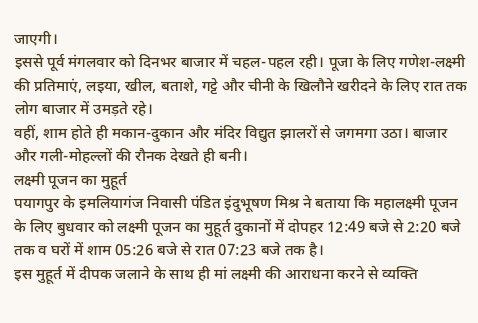जाएगी।
इससे पूर्व मंगलवार को दिनभर बाजार में चहल-पहल रही। पूजा के लिए गणेश-लक्ष्मी की प्रतिमाएं, लइया, खील, बताशे, गट्टे और चीनी के खिलौने खरीदने के लिए रात तक लोग बाजार में उमड़ते रहे।
वहीं, शाम होते ही मकान-दुकान और मंदिर विद्युत झालरों से जगमगा उठा। बाजार और गली-मोहल्लों की रौनक देखते ही बनी।
लक्ष्मी पूजन का मुहूर्त
पयागपुर के इमलियागंज निवासी पंडित इंदुभूषण मिश्र ने बताया कि महालक्ष्मी पूजन के लिए बुधवार को लक्ष्मी पूजन का मुहूर्त दुकानों में दोपहर 12:49 बजे से 2:20 बजे तक व घरों में शाम 05:26 बजे से रात 07:23 बजे तक है।
इस मुहूर्त में दीपक जलाने के साथ ही मां लक्ष्मी की आराधना करने से व्यक्ति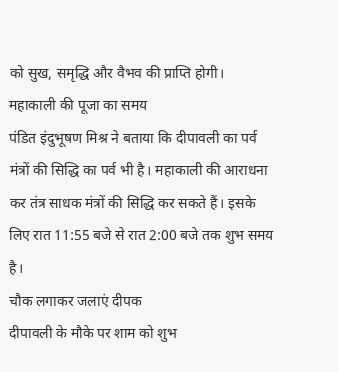को सुख, समृद्धि और वैभव की प्राप्ति होगी।
महाकाली की पूजा का समय
पंडित इंदुभूषण मिश्र ने बताया कि दीपावली का पर्व मंत्रों की सिद्धि का पर्व भी है। महाकाली की आराधना कर तंत्र साधक मंत्रों की सिद्धि कर सकते हैं। इसके लिए रात 11:55 बजे से रात 2:00 बजे तक शुभ समय है।
चौक लगाकर जलाएं दीपक
दीपावली के मौके पर शाम को शुभ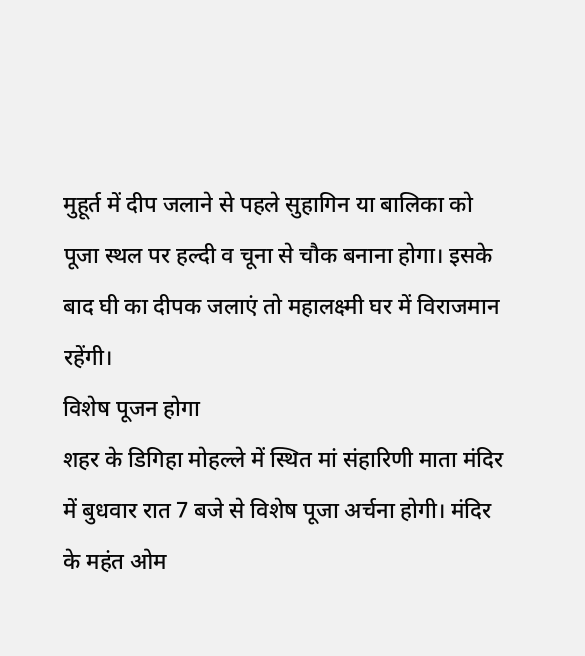मुहूर्त में दीप जलाने से पहले सुहागिन या बालिका को पूजा स्थल पर हल्दी व चूना से चौक बनाना होगा। इसके बाद घी का दीपक जलाएं तो महालक्ष्मी घर में विराजमान रहेंगी।
विशेष पूजन होगा
शहर के डिगिहा मोहल्ले में स्थित मां संहारिणी माता मंदिर में बुधवार रात 7 बजे से विशेष पूजा अर्चना होगी। मंदिर के महंत ओम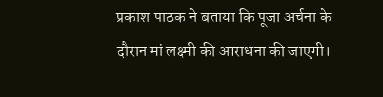प्रकाश पाठक ने बताया कि पूजा अर्चना के दौरान मां लक्ष्मी की आराधना की जाएगी।